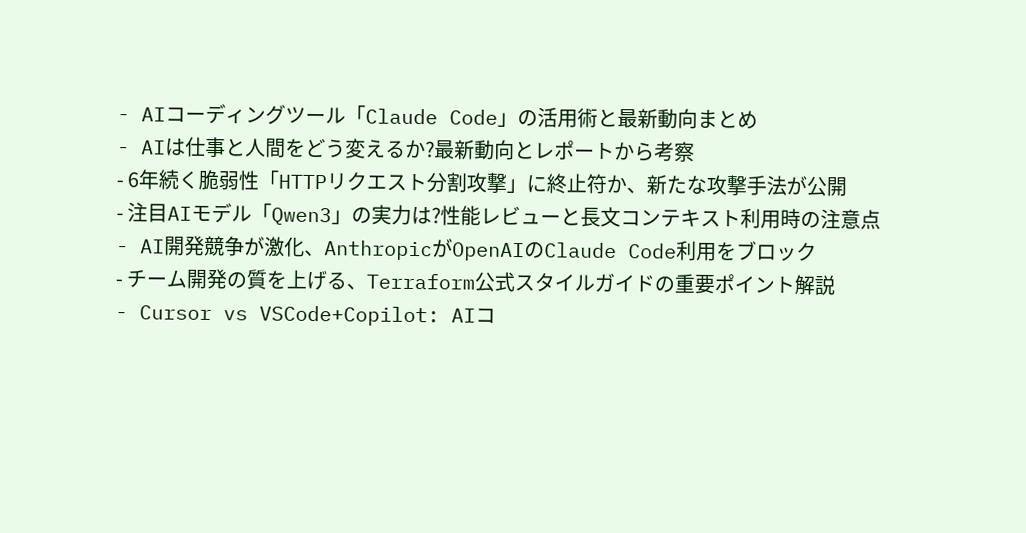- AIコーディングツール「Claude Code」の活用術と最新動向まとめ
- AIは仕事と人間をどう変えるか?最新動向とレポートから考察
- 6年続く脆弱性「HTTPリクエスト分割攻撃」に終止符か、新たな攻撃手法が公開
- 注目AIモデル「Qwen3」の実力は?性能レビューと長文コンテキスト利用時の注意点
- AI開発競争が激化、AnthropicがOpenAIのClaude Code利用をブロック
- チーム開発の質を上げる、Terraform公式スタイルガイドの重要ポイント解説
- Cursor vs VSCode+Copilot: AIコ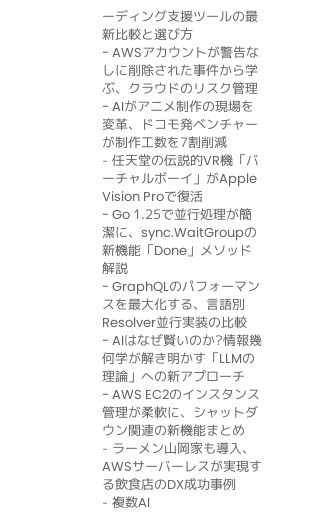ーディング支援ツールの最新比較と選び方
- AWSアカウントが警告なしに削除された事件から学ぶ、クラウドのリスク管理
- AIがアニメ制作の現場を変革、ドコモ発ベンチャーが制作工数を7割削減
- 任天堂の伝説的VR機「バーチャルボーイ」がApple Vision Proで復活
- Go 1.25で並行処理が簡潔に、sync.WaitGroupの新機能「Done」メソッド解説
- GraphQLのパフォーマンスを最大化する、言語別Resolver並行実装の比較
- AIはなぜ賢いのか?情報幾何学が解き明かす「LLMの理論」への新アプローチ
- AWS EC2のインスタンス管理が柔軟に、シャットダウン関連の新機能まとめ
- ラーメン山岡家も導入、AWSサーバーレスが実現する飲食店のDX成功事例
- 複数AI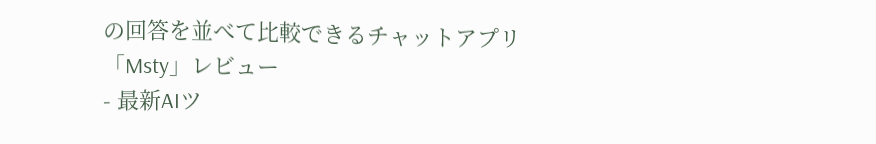の回答を並べて比較できるチャットアプリ「Msty」レビュー
- 最新AIツ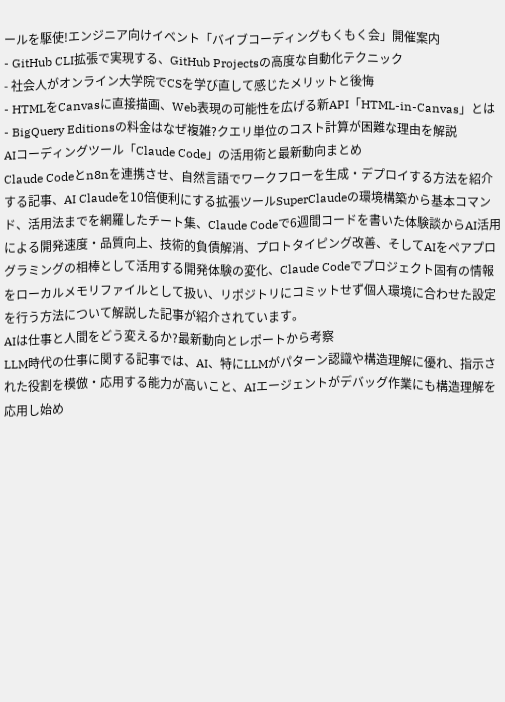ールを駆使!エンジニア向けイベント「バイブコーディングもくもく会」開催案内
- GitHub CLI拡張で実現する、GitHub Projectsの高度な自動化テクニック
- 社会人がオンライン大学院でCSを学び直して感じたメリットと後悔
- HTMLをCanvasに直接描画、Web表現の可能性を広げる新API「HTML-in-Canvas」とは
- BigQuery Editionsの料金はなぜ複雑?クエリ単位のコスト計算が困難な理由を解説
AIコーディングツール「Claude Code」の活用術と最新動向まとめ
Claude Codeとn8nを連携させ、自然言語でワークフローを生成・デプロイする方法を紹介する記事、AI Claudeを10倍便利にする拡張ツールSuperClaudeの環境構築から基本コマンド、活用法までを網羅したチート集、Claude Codeで6週間コードを書いた体験談からAI活用による開発速度・品質向上、技術的負債解消、プロトタイピング改善、そしてAIをペアプログラミングの相棒として活用する開発体験の変化、Claude Codeでプロジェクト固有の情報をローカルメモリファイルとして扱い、リポジトリにコミットせず個人環境に合わせた設定を行う方法について解説した記事が紹介されています。
AIは仕事と人間をどう変えるか?最新動向とレポートから考察
LLM時代の仕事に関する記事では、AI、特にLLMがパターン認識や構造理解に優れ、指示された役割を模倣・応用する能力が高いこと、AIエージェントがデバッグ作業にも構造理解を応用し始め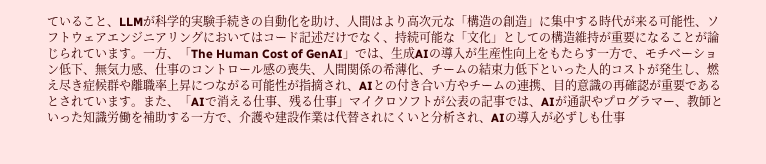ていること、LLMが科学的実験手続きの自動化を助け、人間はより高次元な「構造の創造」に集中する時代が来る可能性、ソフトウェアエンジニアリングにおいてはコード記述だけでなく、持続可能な「文化」としての構造維持が重要になることが論じられています。一方、「The Human Cost of GenAI」では、生成AIの導入が生産性向上をもたらす一方で、モチベーション低下、無気力感、仕事のコントロール感の喪失、人間関係の希薄化、チームの結束力低下といった人的コストが発生し、燃え尽き症候群や離職率上昇につながる可能性が指摘され、AIとの付き合い方やチームの連携、目的意識の再確認が重要であるとされています。また、「AIで消える仕事、残る仕事」マイクロソフトが公表の記事では、AIが通訳やプログラマー、教師といった知識労働を補助する一方で、介護や建設作業は代替されにくいと分析され、AIの導入が必ずしも仕事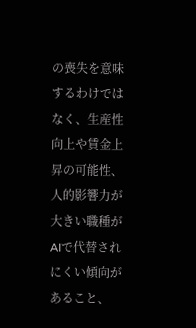の喪失を意味するわけではなく、生産性向上や賃金上昇の可能性、人的影響力が大きい職種がAIで代替されにくい傾向があること、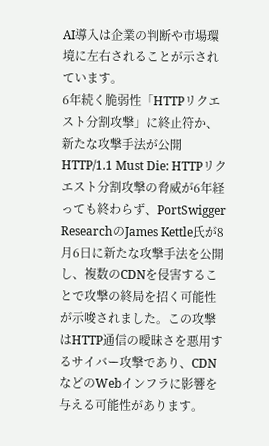AI導入は企業の判断や市場環境に左右されることが示されています。
6年続く脆弱性「HTTPリクエスト分割攻撃」に終止符か、新たな攻撃手法が公開
HTTP/1.1 Must Die: HTTPリクエスト分割攻撃の脅威が6年経っても終わらず、PortSwigger ResearchのJames Kettle氏が8月6日に新たな攻撃手法を公開し、複数のCDNを侵害することで攻撃の終局を招く可能性が示唆されました。この攻撃はHTTP通信の曖昧さを悪用するサイバー攻撃であり、CDNなどのWebインフラに影響を与える可能性があります。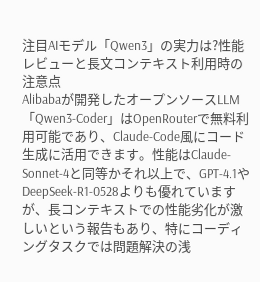注目AIモデル「Qwen3」の実力は?性能レビューと長文コンテキスト利用時の注意点
Alibabaが開発したオープンソースLLM「Qwen3-Coder」はOpenRouterで無料利用可能であり、Claude-Code風にコード生成に活用できます。性能はClaude-Sonnet-4と同等かそれ以上で、GPT-4.1やDeepSeek-R1-0528よりも優れていますが、長コンテキストでの性能劣化が激しいという報告もあり、特にコーディングタスクでは問題解決の浅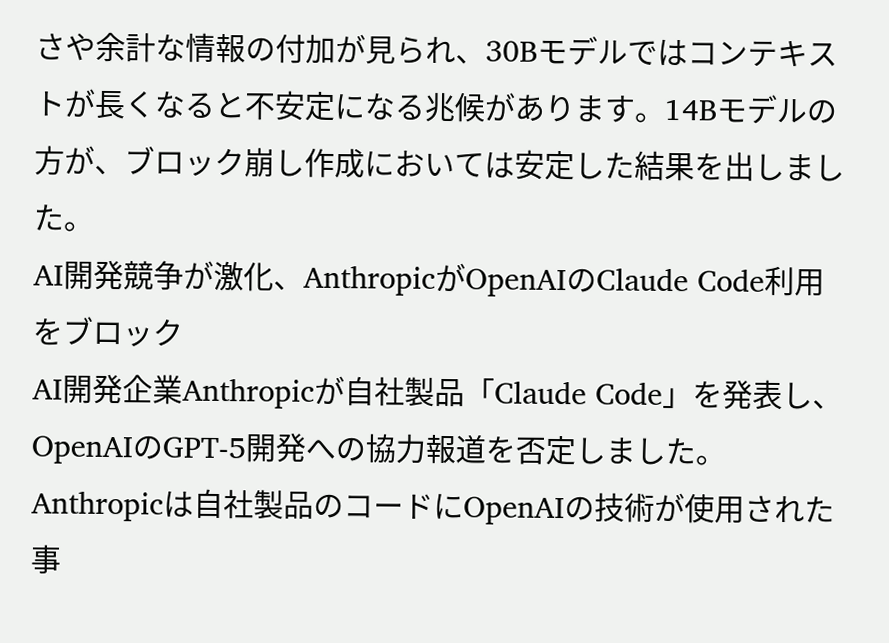さや余計な情報の付加が見られ、30Bモデルではコンテキストが長くなると不安定になる兆候があります。14Bモデルの方が、ブロック崩し作成においては安定した結果を出しました。
AI開発競争が激化、AnthropicがOpenAIのClaude Code利用をブロック
AI開発企業Anthropicが自社製品「Claude Code」を発表し、OpenAIのGPT-5開発への協力報道を否定しました。Anthropicは自社製品のコードにOpenAIの技術が使用された事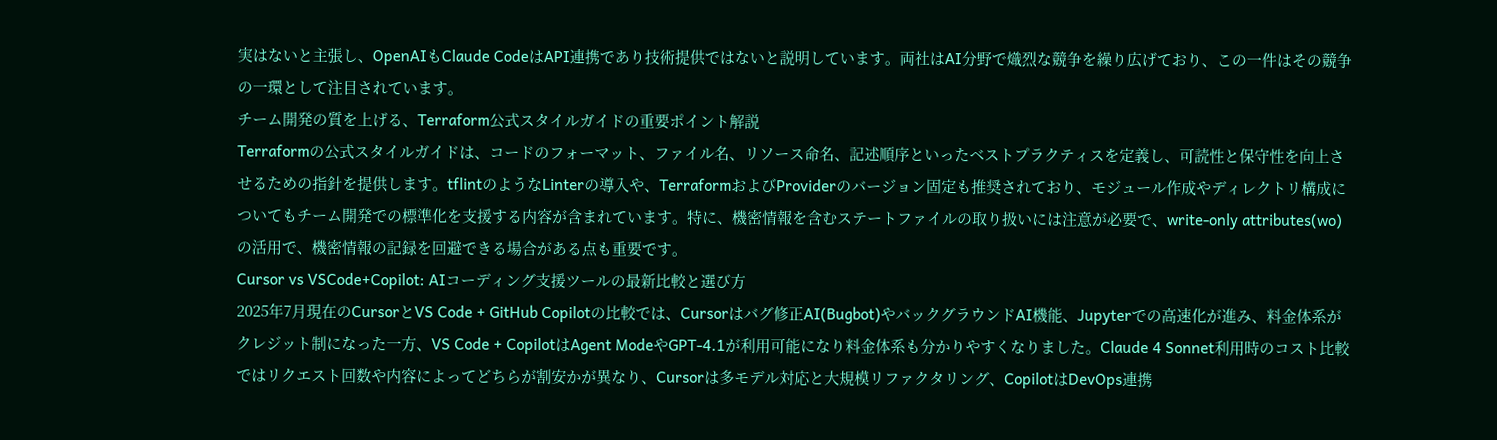実はないと主張し、OpenAIもClaude CodeはAPI連携であり技術提供ではないと説明しています。両社はAI分野で熾烈な競争を繰り広げており、この一件はその競争の一環として注目されています。
チーム開発の質を上げる、Terraform公式スタイルガイドの重要ポイント解説
Terraformの公式スタイルガイドは、コードのフォーマット、ファイル名、リソース命名、記述順序といったベストプラクティスを定義し、可読性と保守性を向上させるための指針を提供します。tflintのようなLinterの導入や、TerraformおよびProviderのバージョン固定も推奨されており、モジュール作成やディレクトリ構成についてもチーム開発での標準化を支援する内容が含まれています。特に、機密情報を含むステートファイルの取り扱いには注意が必要で、write-only attributes(wo)の活用で、機密情報の記録を回避できる場合がある点も重要です。
Cursor vs VSCode+Copilot: AIコーディング支援ツールの最新比較と選び方
2025年7月現在のCursorとVS Code + GitHub Copilotの比較では、Cursorはバグ修正AI(Bugbot)やバックグラウンドAI機能、Jupyterでの高速化が進み、料金体系がクレジット制になった一方、VS Code + CopilotはAgent ModeやGPT-4.1が利用可能になり料金体系も分かりやすくなりました。Claude 4 Sonnet利用時のコスト比較ではリクエスト回数や内容によってどちらが割安かが異なり、Cursorは多モデル対応と大規模リファクタリング、CopilotはDevOps連携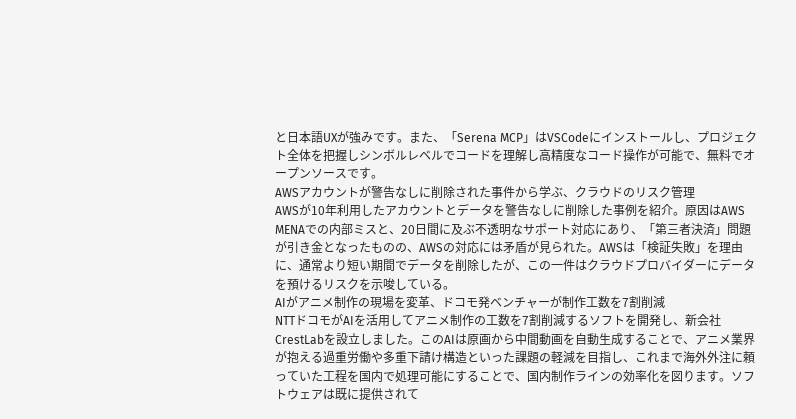と日本語UXが強みです。また、「Serena MCP」はVSCodeにインストールし、プロジェクト全体を把握しシンボルレベルでコードを理解し高精度なコード操作が可能で、無料でオープンソースです。
AWSアカウントが警告なしに削除された事件から学ぶ、クラウドのリスク管理
AWSが10年利用したアカウントとデータを警告なしに削除した事例を紹介。原因はAWS MENAでの内部ミスと、20日間に及ぶ不透明なサポート対応にあり、「第三者決済」問題が引き金となったものの、AWSの対応には矛盾が見られた。AWSは「検証失敗」を理由に、通常より短い期間でデータを削除したが、この一件はクラウドプロバイダーにデータを預けるリスクを示唆している。
AIがアニメ制作の現場を変革、ドコモ発ベンチャーが制作工数を7割削減
NTTドコモがAIを活用してアニメ制作の工数を7割削減するソフトを開発し、新会社CrestLabを設立しました。このAIは原画から中間動画を自動生成することで、アニメ業界が抱える過重労働や多重下請け構造といった課題の軽減を目指し、これまで海外外注に頼っていた工程を国内で処理可能にすることで、国内制作ラインの効率化を図ります。ソフトウェアは既に提供されて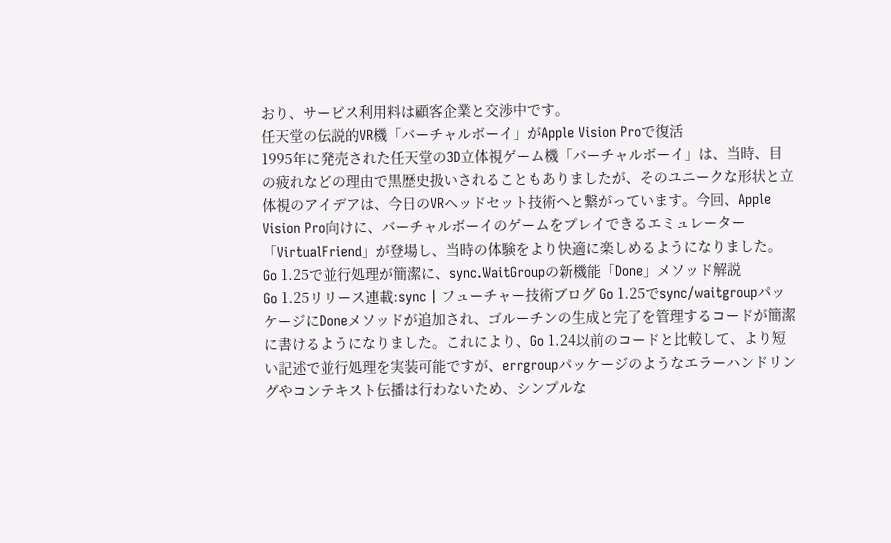おり、サービス利用料は顧客企業と交渉中です。
任天堂の伝説的VR機「バーチャルボーイ」がApple Vision Proで復活
1995年に発売された任天堂の3D立体視ゲーム機「バーチャルボーイ」は、当時、目の疲れなどの理由で黒歴史扱いされることもありましたが、そのユニークな形状と立体視のアイデアは、今日のVRヘッドセット技術へと繋がっています。今回、Apple Vision Pro向けに、バーチャルボーイのゲームをプレイできるエミュレーター「VirtualFriend」が登場し、当時の体験をより快適に楽しめるようになりました。
Go 1.25で並行処理が簡潔に、sync.WaitGroupの新機能「Done」メソッド解説
Go 1.25リリース連載:sync | フューチャー技術ブログ Go 1.25でsync/waitgroupパッケージにDoneメソッドが追加され、ゴルーチンの生成と完了を管理するコードが簡潔に書けるようになりました。これにより、Go 1.24以前のコードと比較して、より短い記述で並行処理を実装可能ですが、errgroupパッケージのようなエラーハンドリングやコンテキスト伝播は行わないため、シンプルな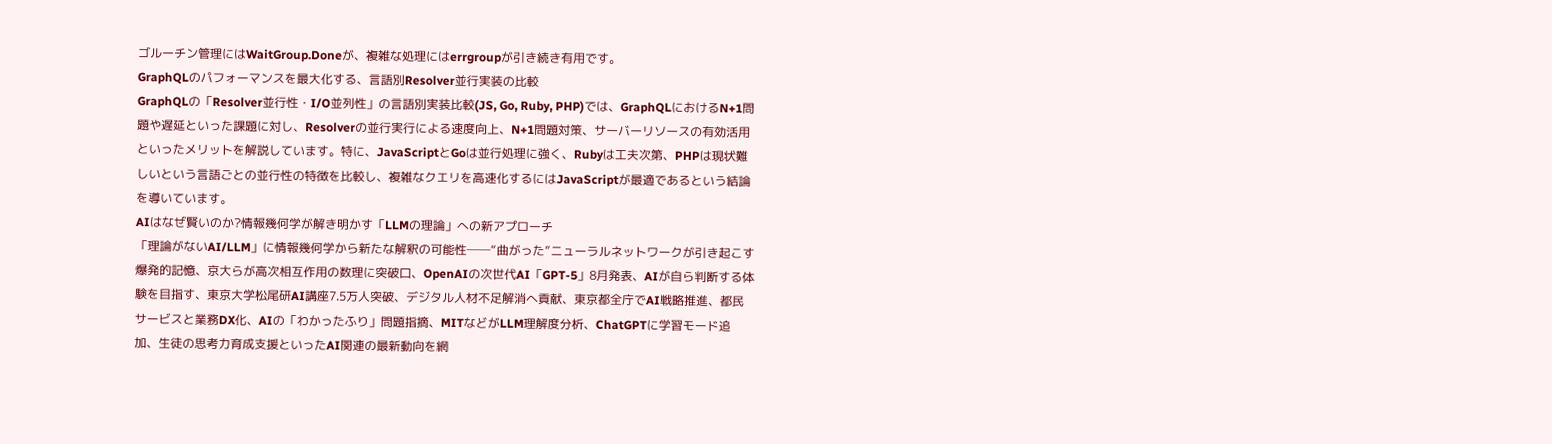ゴルーチン管理にはWaitGroup.Doneが、複雑な処理にはerrgroupが引き続き有用です。
GraphQLのパフォーマンスを最大化する、言語別Resolver並行実装の比較
GraphQLの「Resolver並行性・I/O並列性」の言語別実装比較(JS, Go, Ruby, PHP)では、GraphQLにおけるN+1問題や遅延といった課題に対し、Resolverの並行実行による速度向上、N+1問題対策、サーバーリソースの有効活用といったメリットを解説しています。特に、JavaScriptとGoは並行処理に強く、Rubyは工夫次第、PHPは現状難しいという言語ごとの並行性の特徴を比較し、複雑なクエリを高速化するにはJavaScriptが最適であるという結論を導いています。
AIはなぜ賢いのか?情報幾何学が解き明かす「LLMの理論」への新アプローチ
「理論がないAI/LLM」に情報幾何学から新たな解釈の可能性──“曲がった”ニューラルネットワークが引き起こす爆発的記憶、京大らが高次相互作用の数理に突破口、OpenAIの次世代AI「GPT-5」8月発表、AIが自ら判断する体験を目指す、東京大学松尾研AI講座7.5万人突破、デジタル人材不足解消へ貢献、東京都全庁でAI戦略推進、都民サービスと業務DX化、AIの「わかったふり」問題指摘、MITなどがLLM理解度分析、ChatGPTに学習モード追加、生徒の思考力育成支援といったAI関連の最新動向を網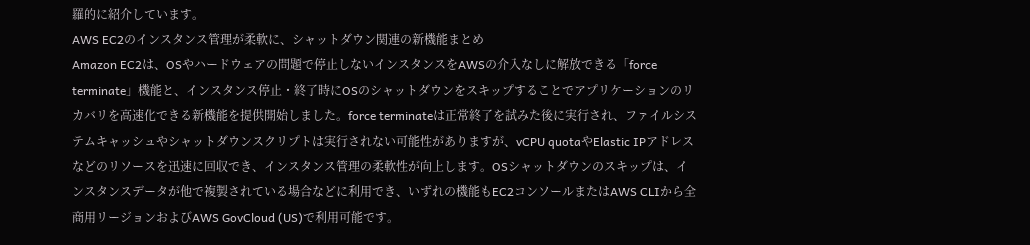羅的に紹介しています。
AWS EC2のインスタンス管理が柔軟に、シャットダウン関連の新機能まとめ
Amazon EC2は、OSやハードウェアの問題で停止しないインスタンスをAWSの介入なしに解放できる「force terminate」機能と、インスタンス停止・終了時にOSのシャットダウンをスキップすることでアプリケーションのリカバリを高速化できる新機能を提供開始しました。force terminateは正常終了を試みた後に実行され、ファイルシステムキャッシュやシャットダウンスクリプトは実行されない可能性がありますが、vCPU quotaやElastic IPアドレスなどのリソースを迅速に回収でき、インスタンス管理の柔軟性が向上します。OSシャットダウンのスキップは、インスタンスデータが他で複製されている場合などに利用でき、いずれの機能もEC2コンソールまたはAWS CLIから全商用リージョンおよびAWS GovCloud (US)で利用可能です。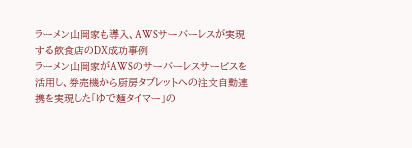ラーメン山岡家も導入、AWSサーバーレスが実現する飲食店のDX成功事例
ラーメン山岡家がAWSのサーバーレスサービスを活用し、券売機から厨房タブレットへの注文自動連携を実現した「ゆで麺タイマー」の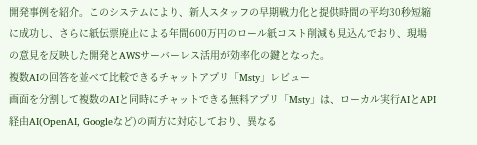開発事例を紹介。このシステムにより、新人スタッフの早期戦力化と提供時間の平均30秒短縮に成功し、さらに紙伝票廃止による年間600万円のロール紙コスト削減も見込んでおり、現場の意見を反映した開発とAWSサーバーレス活用が効率化の鍵となった。
複数AIの回答を並べて比較できるチャットアプリ「Msty」レビュー
画面を分割して複数のAIと同時にチャットできる無料アプリ「Msty」は、ローカル実行AIとAPI経由AI(OpenAI, Googleなど)の両方に対応しており、異なる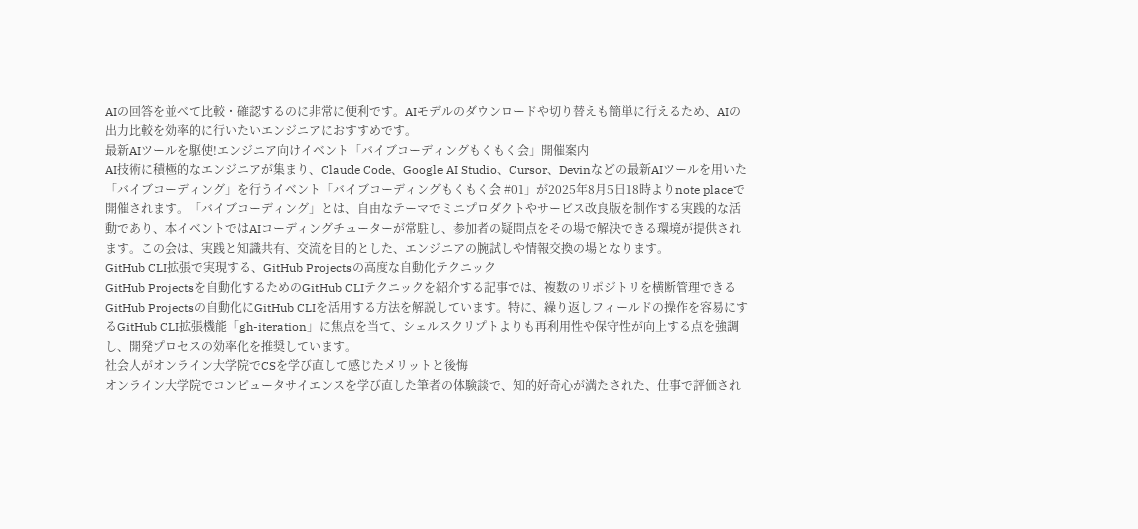AIの回答を並べて比較・確認するのに非常に便利です。AIモデルのダウンロードや切り替えも簡単に行えるため、AIの出力比較を効率的に行いたいエンジニアにおすすめです。
最新AIツールを駆使!エンジニア向けイベント「バイブコーディングもくもく会」開催案内
AI技術に積極的なエンジニアが集まり、Claude Code、Google AI Studio、Cursor、Devinなどの最新AIツールを用いた「バイブコーディング」を行うイベント「バイブコーディングもくもく会 #01」が2025年8月5日18時よりnote placeで開催されます。「バイブコーディング」とは、自由なテーマでミニプロダクトやサービス改良版を制作する実践的な活動であり、本イベントではAIコーディングチューターが常駐し、参加者の疑問点をその場で解決できる環境が提供されます。この会は、実践と知識共有、交流を目的とした、エンジニアの腕試しや情報交換の場となります。
GitHub CLI拡張で実現する、GitHub Projectsの高度な自動化テクニック
GitHub Projectsを自動化するためのGitHub CLIテクニックを紹介する記事では、複数のリポジトリを横断管理できるGitHub Projectsの自動化にGitHub CLIを活用する方法を解説しています。特に、繰り返しフィールドの操作を容易にするGitHub CLI拡張機能「gh-iteration」に焦点を当て、シェルスクリプトよりも再利用性や保守性が向上する点を強調し、開発プロセスの効率化を推奨しています。
社会人がオンライン大学院でCSを学び直して感じたメリットと後悔
オンライン大学院でコンピュータサイエンスを学び直した筆者の体験談で、知的好奇心が満たされた、仕事で評価され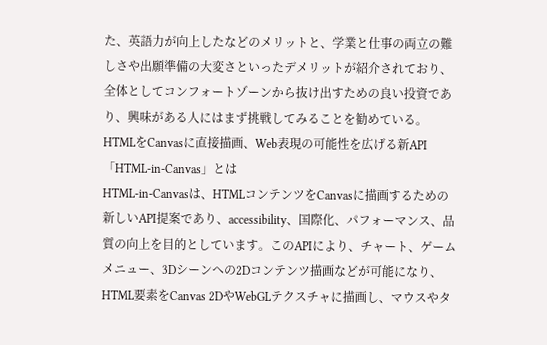た、英語力が向上したなどのメリットと、学業と仕事の両立の難しさや出願準備の大変さといったデメリットが紹介されており、全体としてコンフォートゾーンから抜け出すための良い投資であり、興味がある人にはまず挑戦してみることを勧めている。
HTMLをCanvasに直接描画、Web表現の可能性を広げる新API「HTML-in-Canvas」とは
HTML-in-Canvasは、HTMLコンテンツをCanvasに描画するための新しいAPI提案であり、accessibility、国際化、パフォーマンス、品質の向上を目的としています。このAPIにより、チャート、ゲームメニュー、3Dシーンへの2Dコンテンツ描画などが可能になり、HTML要素をCanvas 2DやWebGLテクスチャに描画し、マウスやタ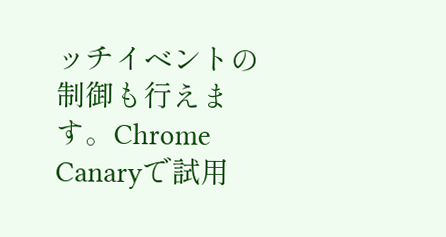ッチイベントの制御も行えます。Chrome Canaryで試用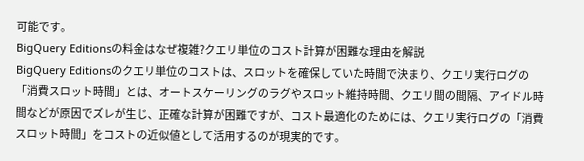可能です。
BigQuery Editionsの料金はなぜ複雑?クエリ単位のコスト計算が困難な理由を解説
BigQuery Editionsのクエリ単位のコストは、スロットを確保していた時間で決まり、クエリ実行ログの「消費スロット時間」とは、オートスケーリングのラグやスロット維持時間、クエリ間の間隔、アイドル時間などが原因でズレが生じ、正確な計算が困難ですが、コスト最適化のためには、クエリ実行ログの「消費スロット時間」をコストの近似値として活用するのが現実的です。